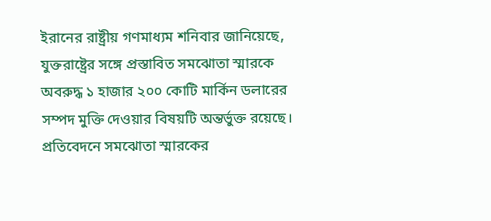ইরানের রাষ্ট্রীয় গণমাধ্যম শনিবার জানিয়েছে, যুক্তরাষ্ট্রের সঙ্গে প্রস্তাবিত সমঝোতা স্মারকে অবরুদ্ধ ১ হাজার ২০০ কোটি মার্কিন ডলারের সম্পদ মুক্তি দেওয়ার বিষয়টি অন্তর্ভুক্ত রয়েছে। প্রতিবেদনে সমঝোতা স্মারকের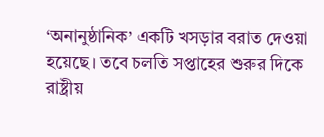‘অনানুষ্ঠানিক’ একটি খসড়ার বরাত দেওয়া হয়েছে। তবে চলতি সপ্তাহের শুরুর দিকে রাষ্ট্রীয়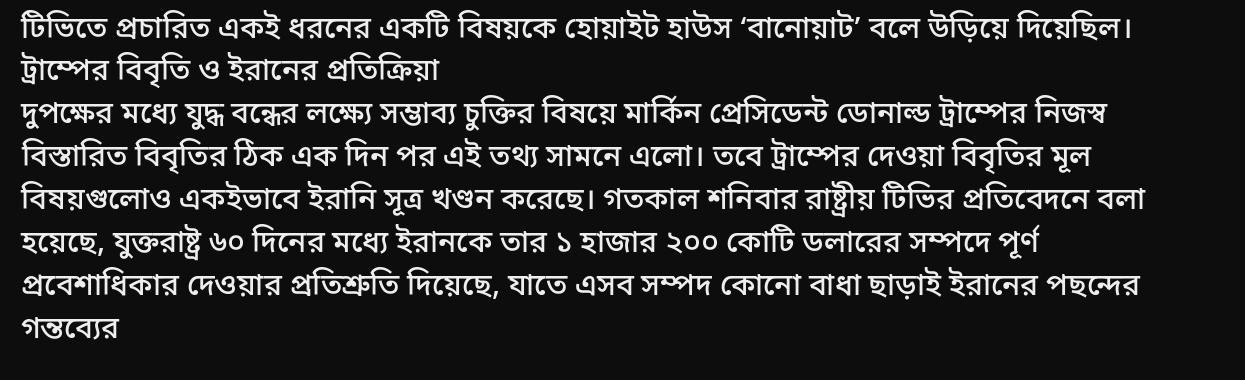টিভিতে প্রচারিত একই ধরনের একটি বিষয়কে হোয়াইট হাউস ‘বানোয়াট’ বলে উড়িয়ে দিয়েছিল।
ট্রাম্পের বিবৃতি ও ইরানের প্রতিক্রিয়া
দুপক্ষের মধ্যে যুদ্ধ বন্ধের লক্ষ্যে সম্ভাব্য চুক্তির বিষয়ে মার্কিন প্রেসিডেন্ট ডোনাল্ড ট্রাম্পের নিজস্ব বিস্তারিত বিবৃতির ঠিক এক দিন পর এই তথ্য সামনে এলো। তবে ট্রাম্পের দেওয়া বিবৃতির মূল বিষয়গুলোও একইভাবে ইরানি সূত্র খণ্ডন করেছে। গতকাল শনিবার রাষ্ট্রীয় টিভির প্রতিবেদনে বলা হয়েছে, যুক্তরাষ্ট্র ৬০ দিনের মধ্যে ইরানকে তার ১ হাজার ২০০ কোটি ডলারের সম্পদে পূর্ণ প্রবেশাধিকার দেওয়ার প্রতিশ্রুতি দিয়েছে, যাতে এসব সম্পদ কোনো বাধা ছাড়াই ইরানের পছন্দের গন্তব্যের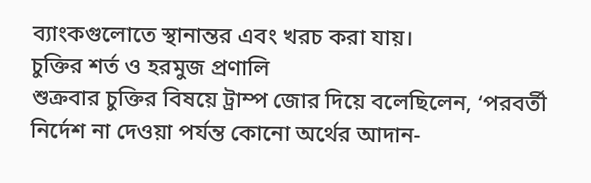ব্যাংকগুলোতে স্থানান্তর এবং খরচ করা যায়।
চুক্তির শর্ত ও হরমুজ প্রণালি
শুক্রবার চুক্তির বিষয়ে ট্রাম্প জোর দিয়ে বলেছিলেন, ‘পরবর্তী নির্দেশ না দেওয়া পর্যন্ত কোনো অর্থের আদান-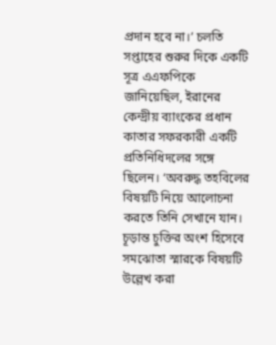প্রদান হবে না।’ চলতি সপ্তাহের শুরুর দিকে একটি সূত্র এএফপিকে জানিয়েছিল, ইরানের কেন্দ্রীয় ব্যাংকের প্রধান কাতার সফরকারী একটি প্রতিনিধিদলের সঙ্গে ছিলেন। ‘অবরুদ্ধ তহবিলের বিষয়টি নিয়ে আলোচনা করতে তিনি সেখানে যান। চূড়ান্ত চুক্তির অংশ হিসেবে সমঝোতা স্মারকে বিষয়টি উল্লেখ করা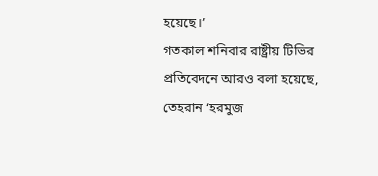হয়েছে।’
গতকাল শনিবার রাষ্ট্রীয় টিভির প্রতিবেদনে আরও বলা হয়েছে, তেহরান ‘হরমুজ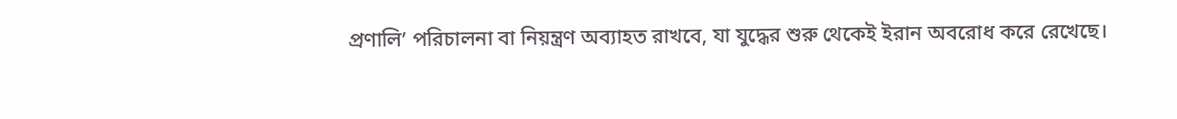প্রণালি’ পরিচালনা বা নিয়ন্ত্রণ অব্যাহত রাখবে, যা যুদ্ধের শুরু থেকেই ইরান অবরোধ করে রেখেছে।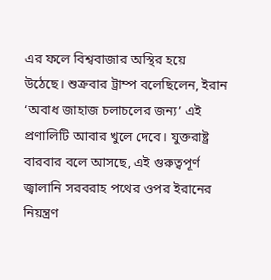এর ফলে বিশ্ববাজার অস্থির হয়ে উঠেছে। শুক্রবার ট্রাম্প বলেছিলেন, ইরান ‘অবাধ জাহাজ চলাচলের জন্য’ এই প্রণালিটি আবার খুলে দেবে। যুক্তরাষ্ট্র বারবার বলে আসছে, এই গুরুত্বপূর্ণ জ্বালানি সরবরাহ পথের ওপর ইরানের নিয়ন্ত্রণ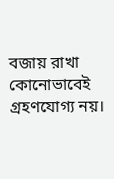বজায় রাখা কোনোভাবেই গ্রহণযোগ্য নয়।